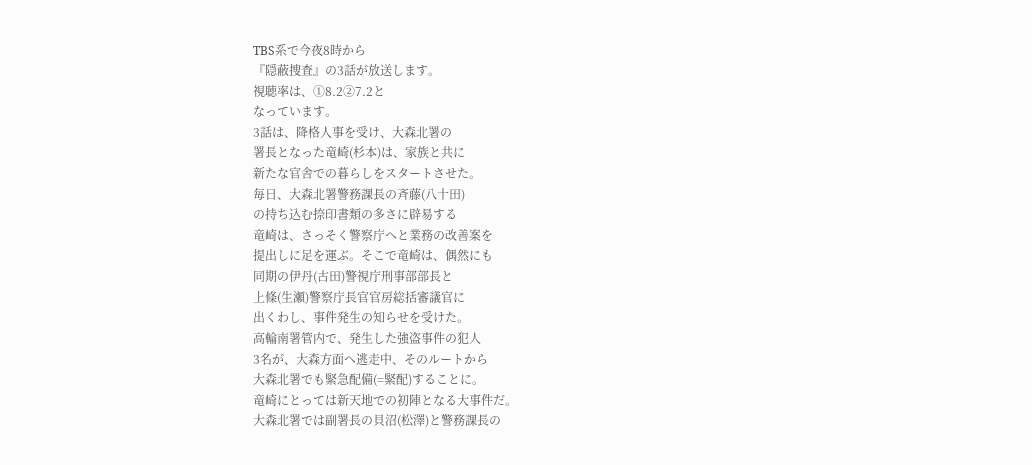TBS系で今夜8時から
『隠蔽捜査』の3話が放送します。
視聴率は、①8.2②7.2と
なっています。
3話は、降格人事を受け、大森北署の
署長となった竜崎(杉本)は、家族と共に
新たな官舎での暮らしをスタートさせた。
毎日、大森北署警務課長の斉藤(八十田)
の持ち込む捺印書類の多さに辟易する
竜崎は、さっそく警察庁へと業務の改善案を
提出しに足を運ぶ。そこで竜崎は、偶然にも
同期の伊丹(古田)警視庁刑事部部長と
上條(生瀬)警察庁長官官房総括審議官に
出くわし、事件発生の知らせを受けた。
高輪南署管内で、発生した強盗事件の犯人
3名が、大森方面へ逃走中、そのルートから
大森北署でも緊急配備(=緊配)することに。
竜崎にとっては新天地での初陣となる大事件だ。
大森北署では副署長の貝沼(松澤)と警務課長の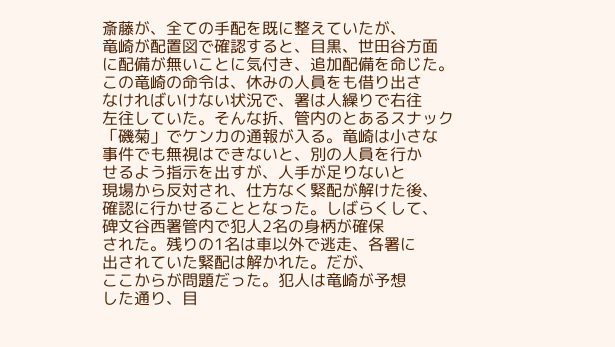斎藤が、全ての手配を既に整えていたが、
竜崎が配置図で確認すると、目黒、世田谷方面
に配備が無いことに気付き、追加配備を命じた。
この竜崎の命令は、休みの人員をも借り出さ
なければいけない状況で、署は人繰りで右往
左往していた。そんな折、管内のとあるスナック
「磯菊」でケンカの通報が入る。竜崎は小さな
事件でも無視はできないと、別の人員を行か
せるよう指示を出すが、人手が足りないと
現場から反対され、仕方なく緊配が解けた後、
確認に行かせることとなった。しばらくして、
碑文谷西署管内で犯人2名の身柄が確保
された。残りの1名は車以外で逃走、各署に
出されていた緊配は解かれた。だが、
ここからが問題だった。犯人は竜崎が予想
した通り、目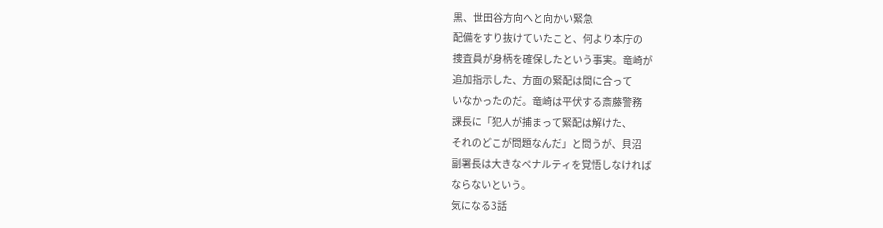黒、世田谷方向へと向かい緊急
配備をすり抜けていたこと、何より本庁の
捜査員が身柄を確保したという事実。竜崎が
追加指示した、方面の緊配は間に合って
いなかったのだ。竜崎は平伏する斎藤警務
課長に「犯人が捕まって緊配は解けた、
それのどこが問題なんだ」と問うが、貝沼
副署長は大きなペナルティを覚悟しなければ
ならないという。
気になる3話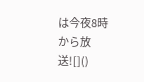は今夜8時から放送![]()